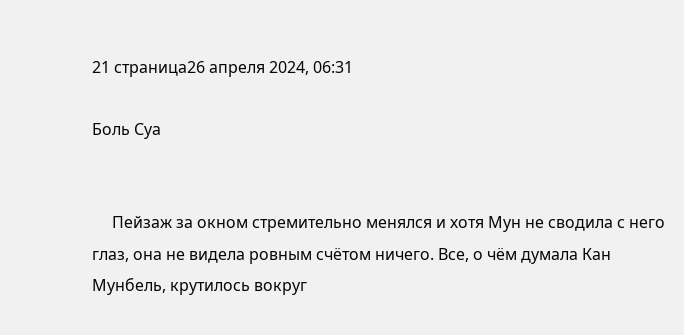21 страница26 апреля 2024, 06:31

Боль Суа


     Пейзаж за окном стремительно менялся и хотя Мун не сводила с него глаз, она не видела ровным счётом ничего. Все, о чём думала Кан Мунбель, крутилось вокруг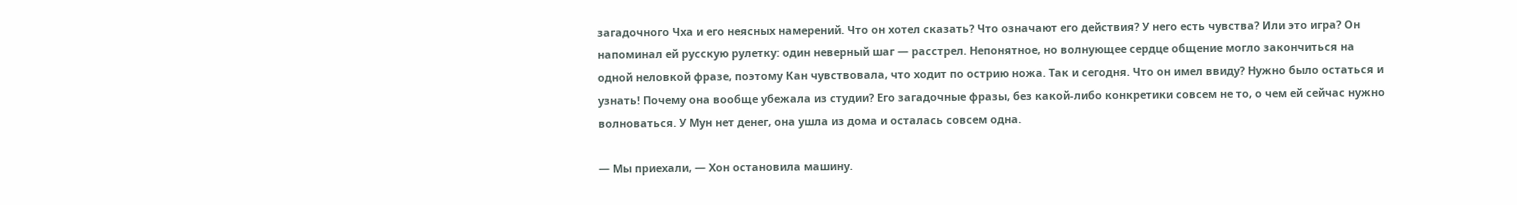загадочного Чха и его неясных намерений. Что он хотел сказать? Что означают его действия? У него есть чувства? Или это игра? Он напоминал ей русскую рулетку: один неверный шаг — расстрел. Непонятное, но волнующее сердце общение могло закончиться на одной неловкой фразе, поэтому Кан чувствовала, что ходит по острию ножа. Так и сегодня. Что он имел ввиду? Нужно было остаться и узнать! Почему она вообще убежала из студии? Его загадочные фразы, без какой-либо конкретики совсем не то, о чем ей сейчас нужно волноваться. У Мун нет денег, она ушла из дома и осталась совсем одна.

— Мы приехали, — Хон остановила машину.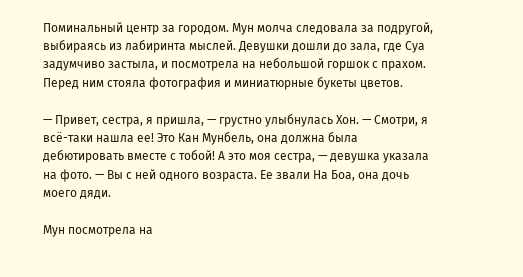Поминальный центр за городом. Мун молча следовала за подругой, выбираясь из лабиринта мыслей. Девушки дошли до зала, где Суа задумчиво застыла, и посмотрела на небольшой горшок с прахом. Перед ним стояла фотография и миниатюрные букеты цветов.

— Привет, сестра, я пришла, — грустно улыбнулась Хон. — Смотри, я всё-таки нашла ее! Это Кан Мунбель, она должна была дебютировать вместе с тобой! А это моя сестра, — девушка указала на фото. — Вы с ней одного возраста. Ее звали На Боа, она дочь моего дяди.

Мун посмотрела на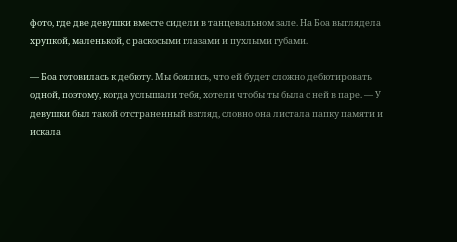фото, где две девушки вместе сидели в танцевальном зале. На Боа выглядела хрупкой, маленькой, с раскосыми глазами и пухлыми губами.

— Боа готовилась к дебюту. Мы боялись, что ей будет сложно дебютировать одной, поэтому, когда услышали тебя, хотели чтобы ты была с ней в паре. — У девушки был такой отстраненный взгляд, словно она листала папку памяти и искала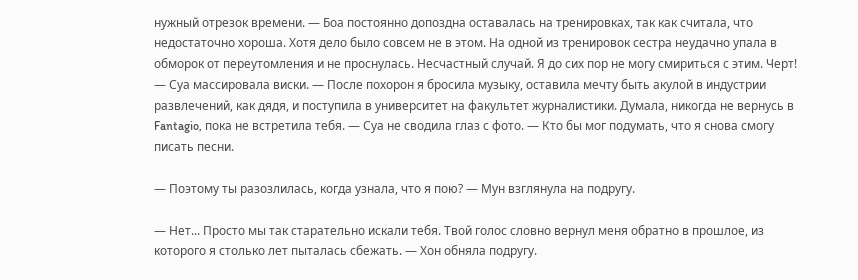нужный отрезок времени. — Боа постоянно допоздна оставалась на тренировках, так как считала, что недостаточно хороша. Хотя дело было совсем не в этом. На одной из тренировок сестра неудачно упала в обморок от переутомления и не проснулась. Несчастный случай. Я до сих пор не могу смириться с этим. Черт! — Суа массировала виски. — После похорон я бросила музыку, оставила мечту быть акулой в индустрии развлечений, как дядя, и поступила в университет на факультет журналистики. Думала, никогда не вернусь в Fantagio, пока не встретила тебя. — Суа не сводила глаз с фото. — Кто бы мог подумать, что я снова смогу писать песни.

— Поэтому ты разозлилась, когда узнала, что я пою? — Мун взглянула на подругу.

— Нет... Просто мы так старательно искали тебя. Твой голос словно вернул меня обратно в прошлое, из которого я столько лет пыталась сбежать. — Хон обняла подругу.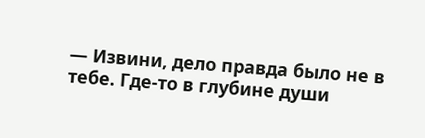— Извини, дело правда было не в тебе. Где-то в глубине души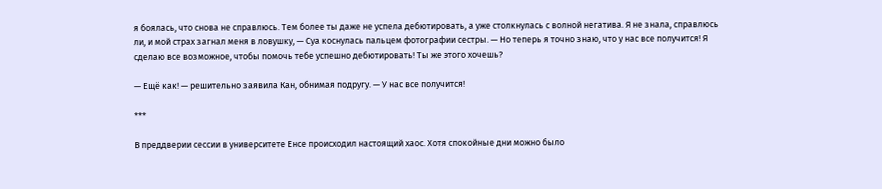я боялась, что снова не справлюсь. Тем более ты даже не успела дебютировать, а уже столкнулась с волной негатива. Я не знала, справлюсь ли, и мой страх загнал меня в ловушку, — Суа коснулась пальцем фотографии сестры. — Но теперь я точно знаю, что у нас все получится! Я сделаю все возможное, чтобы помочь тебе успешно дебютировать! Ты же этого хочешь?

— Ещё как! — решительно заявила Кан, обнимая подругу. — У нас все получится!

***

В преддверии сессии в университете Енсе происходил настоящий хаос. Хотя спокойные дни можно было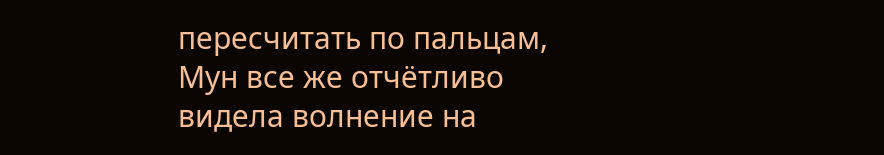пересчитать по пальцам, Мун все же отчётливо видела волнение на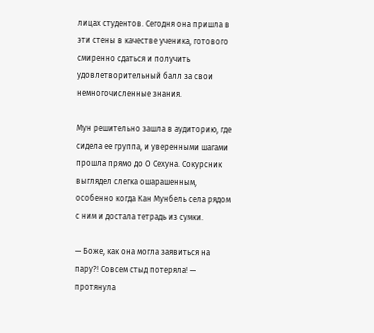лицах студентов. Сегодня она пришла в эти стены в качестве ученика, готового смиренно сдаться и получить удовлетворительный балл за свои немногочисленные знания.

Мун решительно зашла в аудиторию, где сидела ее группа, и уверенными шагами прошла прямо до О Сехуна. Сокурсник выглядел слегка ошарашенным, особенно когда Кан Мунбель села рядом с ним и достала тетрадь из сумки.

— Боже, как она могла заявиться на пару?! Совсем стыд потеряла! — протянула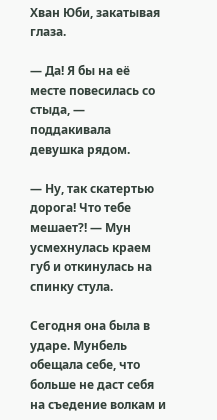Хван Юби, закатывая глаза.

— Да! Я бы на её месте повесилась со стыда, — поддакивала девушка рядом.

— Ну, так скатертью дорога! Что тебе мешает?! — Мун усмехнулась краем губ и откинулась на спинку стула.

Сегодня она была в ударе. Мунбель обещала себе, что больше не даст себя на съедение волкам и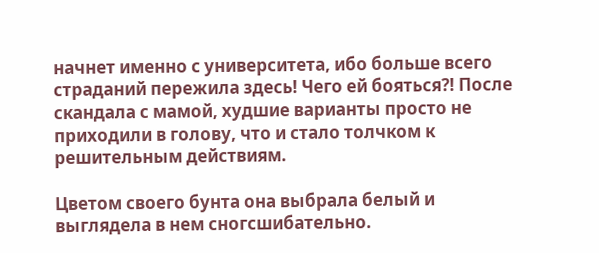начнет именно с университета, ибо больше всего страданий пережила здесь! Чего ей бояться?! После скандала с мамой, худшие варианты просто не приходили в голову, что и стало толчком к решительным действиям.

Цветом своего бунта она выбрала белый и выглядела в нем сногсшибательно.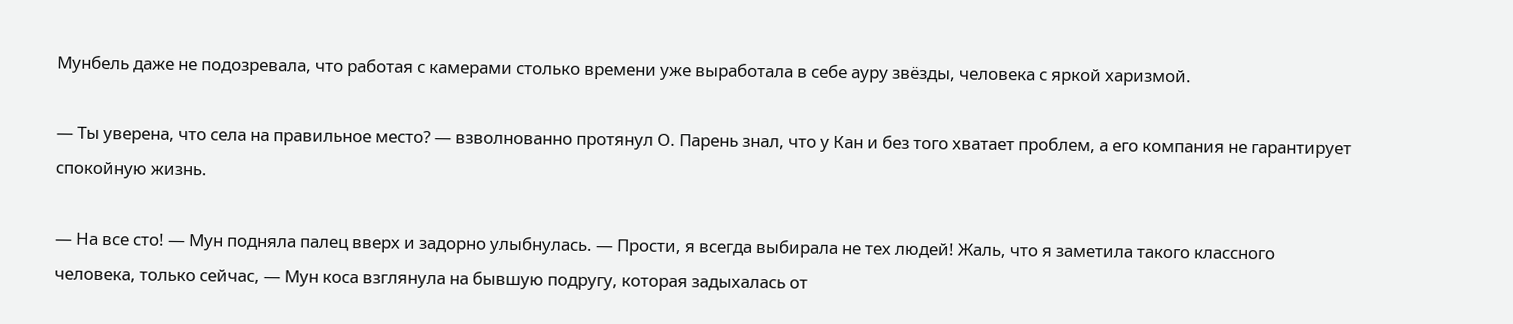Мунбель даже не подозревала, что работая с камерами столько времени уже выработала в себе ауру звёзды, человека с яркой харизмой.

— Ты уверена, что села на правильное место? — взволнованно протянул О. Парень знал, что у Кан и без того хватает проблем, а его компания не гарантирует спокойную жизнь.

— На все сто! — Мун подняла палец вверх и задорно улыбнулась. — Прости, я всегда выбирала не тех людей! Жаль, что я заметила такого классного человека, только сейчас, — Мун коса взглянула на бывшую подругу, которая задыхалась от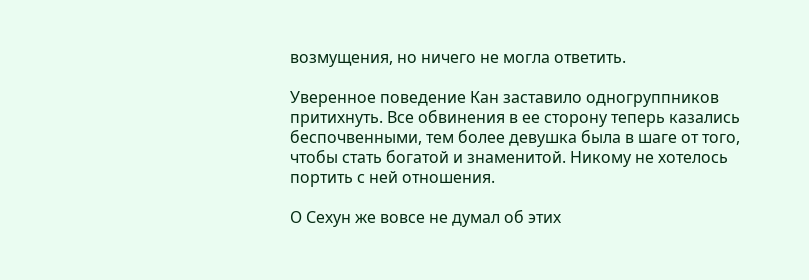возмущения, но ничего не могла ответить.

Уверенное поведение Кан заставило одногруппников притихнуть. Все обвинения в ее сторону теперь казались беспочвенными, тем более девушка была в шаге от того, чтобы стать богатой и знаменитой. Никому не хотелось портить с ней отношения.

О Сехун же вовсе не думал об этих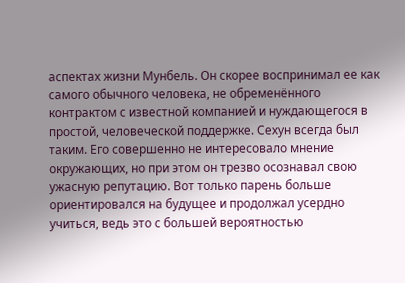аспектах жизни Мунбель. Он скорее воспринимал ее как самого обычного человека, не обременённого контрактом с известной компанией и нуждающегося в простой, человеческой поддержке. Сехун всегда был таким. Его совершенно не интересовало мнение окружающих, но при этом он трезво осознавал свою ужасную репутацию. Вот только парень больше ориентировался на будущее и продолжал усердно учиться, ведь это с большей вероятностью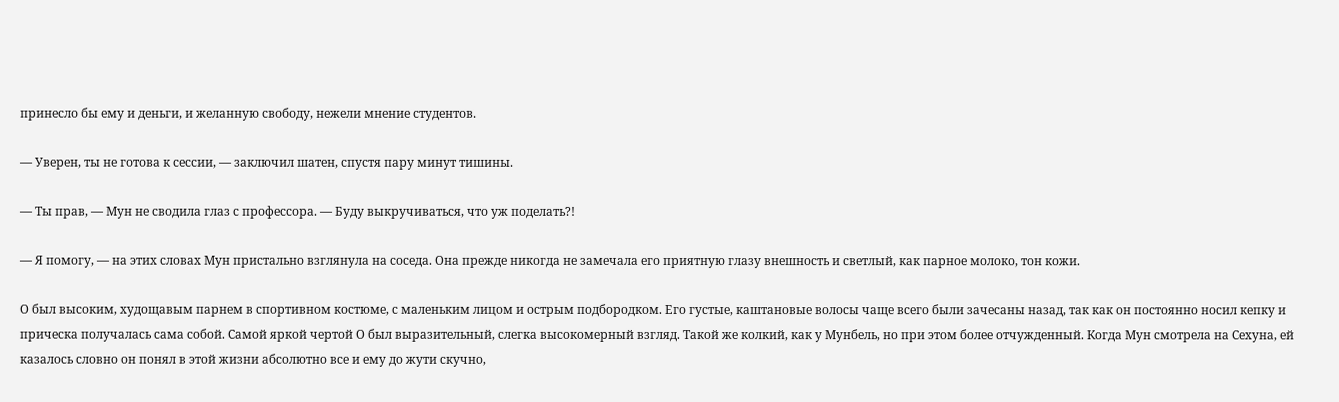принесло бы ему и деньги, и желанную свободу, нежели мнение студентов.

— Уверен, ты не готова к сессии, — заключил шатен, спустя пару минут тишины.

— Ты прав, — Мун не сводила глаз с профессора. — Буду выкручиваться, что уж поделать?!

— Я помогу, — на этих словах Мун пристально взглянула на соседа. Она прежде никогда не замечала его приятную глазу внешность и светлый, как парное молоко, тон кожи.

О был высоким, худощавым парнем в спортивном костюме, с маленьким лицом и острым подбородком. Его густые, каштановые волосы чаще всего были зачесаны назад, так как он постоянно носил кепку и прическа получалась сама собой. Самой яркой чертой О был выразительный, слегка высокомерный взгляд. Такой же колкий, как у Мунбель, но при этом более отчужденный. Когда Мун смотрела на Сехуна, ей казалось словно он понял в этой жизни абсолютно все и ему до жути скучно,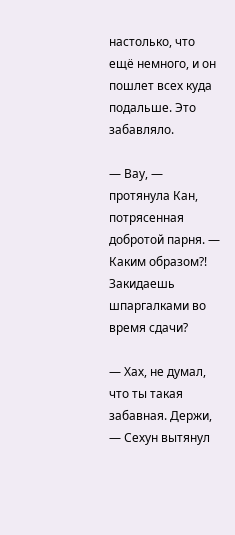настолько, что ещё немного, и он пошлет всех куда подальше. Это забавляло.

— Вау, — протянула Кан, потрясенная добротой парня. — Каким образом?! Закидаешь шпаргалками во время сдачи?

— Хах, не думал, что ты такая забавная. Держи, — Сехун вытянул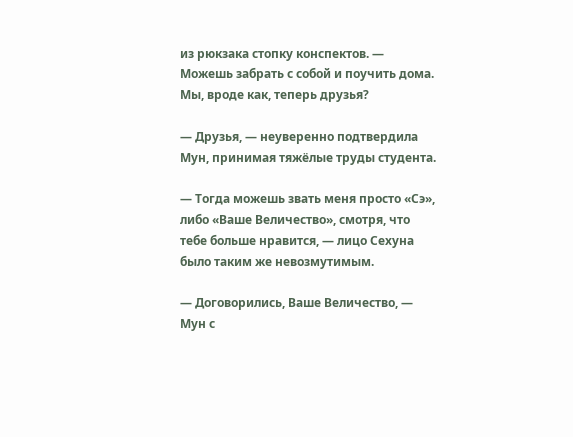из рюкзака стопку конспектов. — Можешь забрать с собой и поучить дома. Мы, вроде как, теперь друзья?

— Друзья, — неуверенно подтвердила Мун, принимая тяжёлые труды студента.

— Тогда можешь звать меня просто «Сэ», либо «Ваше Величество», смотря, что тебе больше нравится, — лицо Сехуна было таким же невозмутимым.

— Договорились, Ваше Величество, — Мун с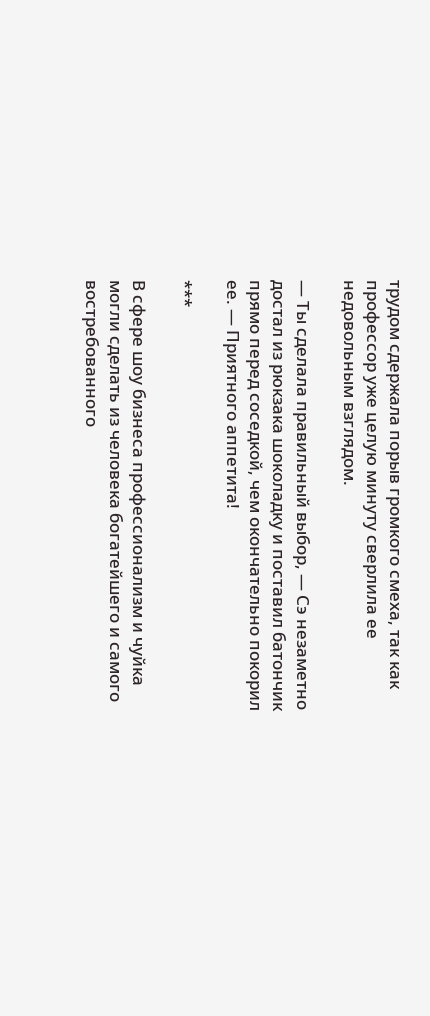трудом сдержала порыв громкого смеха, так как профессор уже целую минуту сверлила ее недовольным взглядом.

— Ты сделала правильный выбор, — Сэ незаметно достал из рюкзака шоколадку и поставил батончик прямо перед соседкой, чем окончательно покорил ее. — Приятного аппетита!

***

В сфере шоу бизнеса профессионализм и чуйка могли сделать из человека богатейшего и самого востребованного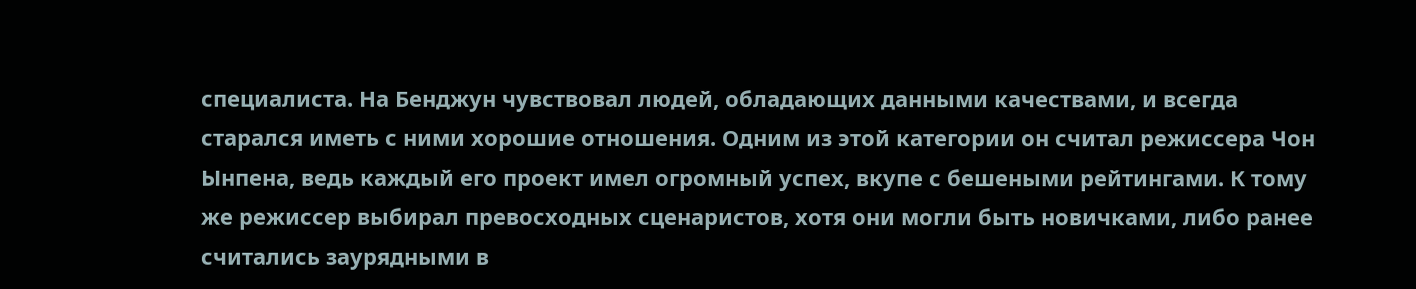специалиста. На Бенджун чувствовал людей, обладающих данными качествами, и всегда старался иметь с ними хорошие отношения. Одним из этой категории он считал режиссера Чон Ынпена, ведь каждый его проект имел огромный успех, вкупе с бешеными рейтингами. К тому же режиссер выбирал превосходных сценаристов, хотя они могли быть новичками, либо ранее считались заурядными в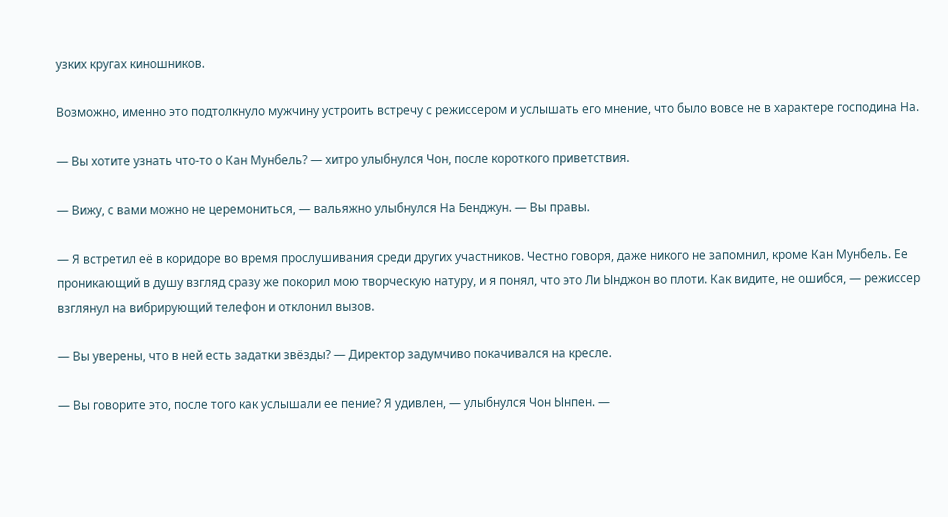узких кругах киношников.

Возможно, именно это подтолкнуло мужчину устроить встречу с режиссером и услышать его мнение, что было вовсе не в характере господина На.

— Вы хотите узнать что-то о Кан Мунбель? — хитро улыбнулся Чон, после короткого приветствия.

— Вижу, с вами можно не церемониться, — вальяжно улыбнулся На Бенджун. — Вы правы.

— Я встретил её в коридоре во время прослушивания среди других участников. Честно говоря, даже никого не запомнил, кроме Кан Мунбель. Ее проникающий в душу взгляд сразу же покорил мою творческую натуру, и я понял, что это Ли Ынджон во плоти. Как видите, не ошибся, — режиссер взглянул на вибрирующий телефон и отклонил вызов.

— Вы уверены, что в ней есть задатки звёзды? — Директор задумчиво покачивался на кресле.

— Вы говорите это, после того как услышали ее пение? Я удивлен, — улыбнулся Чон Ынпен. —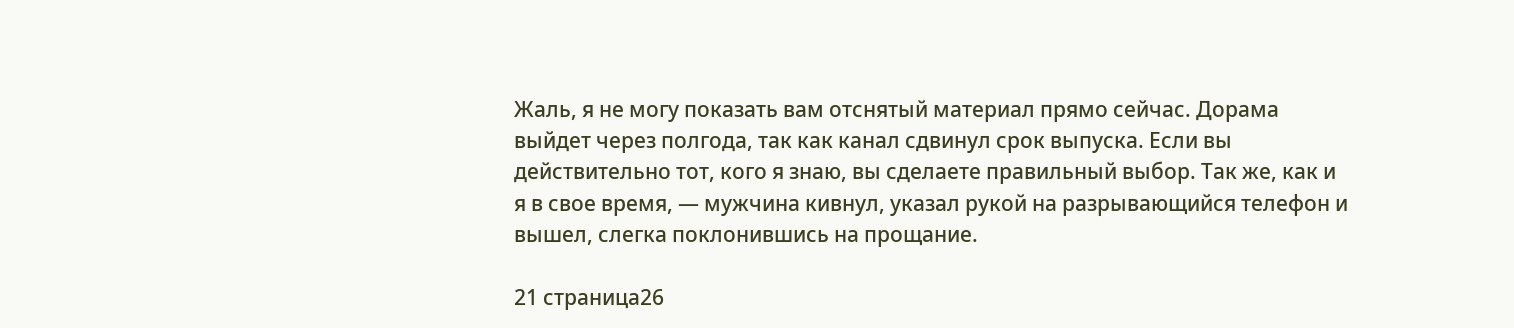Жаль, я не могу показать вам отснятый материал прямо сейчас. Дорама выйдет через полгода, так как канал сдвинул срок выпуска. Если вы действительно тот, кого я знаю, вы сделаете правильный выбор. Так же, как и я в свое время, — мужчина кивнул, указал рукой на разрывающийся телефон и вышел, слегка поклонившись на прощание.

21 страница26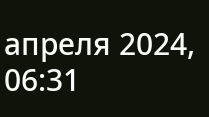апреля 2024, 06:31